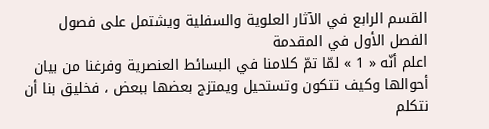القسم الرابع في الآثار العلوية والسفلية ويشتمل على فصول
الفصل الأول في المقدمة
اعلم أنّه « 1 » لمّا تمّ كلامنا في البسائط العنصرية وفرغنا من بيان أحوالها وكيف تتكون وتستحيل ويمتزج بعضها ببعض ، فخليق بنا أن نتكلم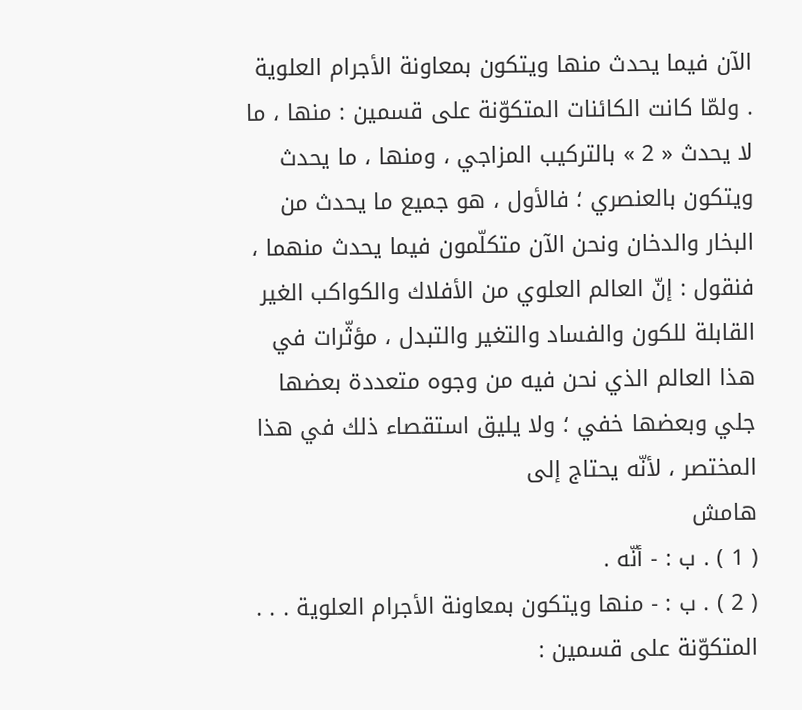الآن فيما يحدث منها ويتكون بمعاونة الأجرام العلوية . ولمّا كانت الكائنات المتكوّنة على قسمين : منها ، ما لا يحدث « 2 » بالتركيب المزاجي ، ومنها ، ما يحدث ويتكون بالعنصري ؛ فالأول ، هو جميع ما يحدث من البخار والدخان ونحن الآن متكلّمون فيما يحدث منهما ، فنقول : إنّ العالم العلوي من الأفلاك والكواكب الغير القابلة للكون والفساد والتغير والتبدل ، مؤثّرات في هذا العالم الذي نحن فيه من وجوه متعددة بعضها جلي وبعضها خفي ؛ ولا يليق استقصاء ذلك في هذا المختصر ، لأنّه يحتاج إلى
هامش
( 1 ) . ب : - أنّه .
( 2 ) . ب : - منها ويتكون بمعاونة الأجرام العلوية . . . المتكوّنة على قسمين :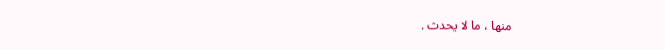منها ، ما لا يحدث .